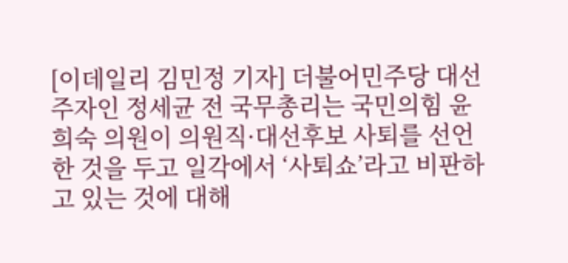[이데일리 김민정 기자] 더불어민주당 대선주자인 정세균 전 국무총리는 국민의힘 윤희숙 의원이 의원직·대선후보 사퇴를 선언한 것을 두고 일각에서 ‘사퇴쇼’라고 비판하고 있는 것에 대해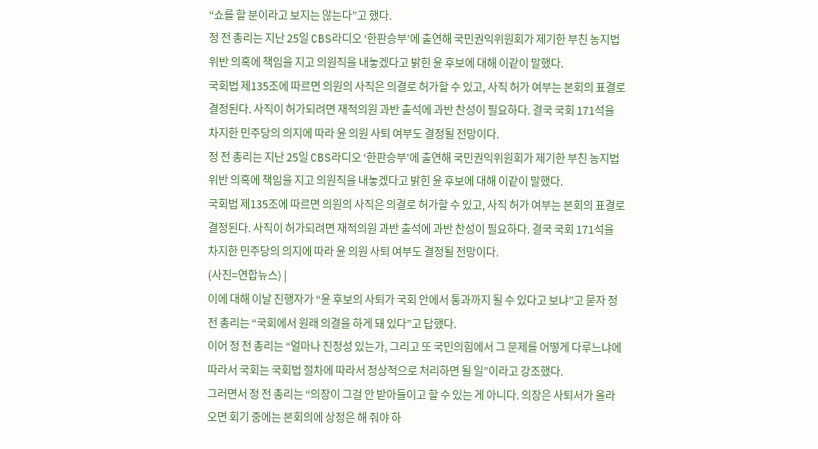“쇼를 할 분이라고 보지는 않는다”고 했다.
정 전 총리는 지난 25일 CBS라디오 ‘한판승부’에 출연해 국민권익위원회가 제기한 부친 농지법 위반 의혹에 책임을 지고 의원직을 내놓겠다고 밝힌 윤 후보에 대해 이같이 말했다.
국회법 제135조에 따르면 의원의 사직은 의결로 허가할 수 있고, 사직 허가 여부는 본회의 표결로 결정된다. 사직이 허가되려면 재적의원 과반 출석에 과반 찬성이 필요하다. 결국 국회 171석을 차지한 민주당의 의지에 따라 윤 의원 사퇴 여부도 결정될 전망이다.
정 전 총리는 지난 25일 CBS라디오 ‘한판승부’에 출연해 국민권익위원회가 제기한 부친 농지법 위반 의혹에 책임을 지고 의원직을 내놓겠다고 밝힌 윤 후보에 대해 이같이 말했다.
국회법 제135조에 따르면 의원의 사직은 의결로 허가할 수 있고, 사직 허가 여부는 본회의 표결로 결정된다. 사직이 허가되려면 재적의원 과반 출석에 과반 찬성이 필요하다. 결국 국회 171석을 차지한 민주당의 의지에 따라 윤 의원 사퇴 여부도 결정될 전망이다.
(사진=연합뉴스) |
이에 대해 이날 진행자가 “윤 후보의 사퇴가 국회 안에서 통과까지 될 수 있다고 보냐”고 묻자 정 전 총리는 “국회에서 원래 의결을 하게 돼 있다”고 답했다.
이어 정 전 총리는 “얼마나 진정성 있는가, 그리고 또 국민의힘에서 그 문제를 어떻게 다루느냐에 따라서 국회는 국회법 절차에 따라서 정상적으로 처리하면 될 일”이라고 강조했다.
그러면서 정 전 총리는 “의장이 그걸 안 받아들이고 할 수 있는 게 아니다. 의장은 사퇴서가 올라오면 회기 중에는 본회의에 상정은 해 줘야 하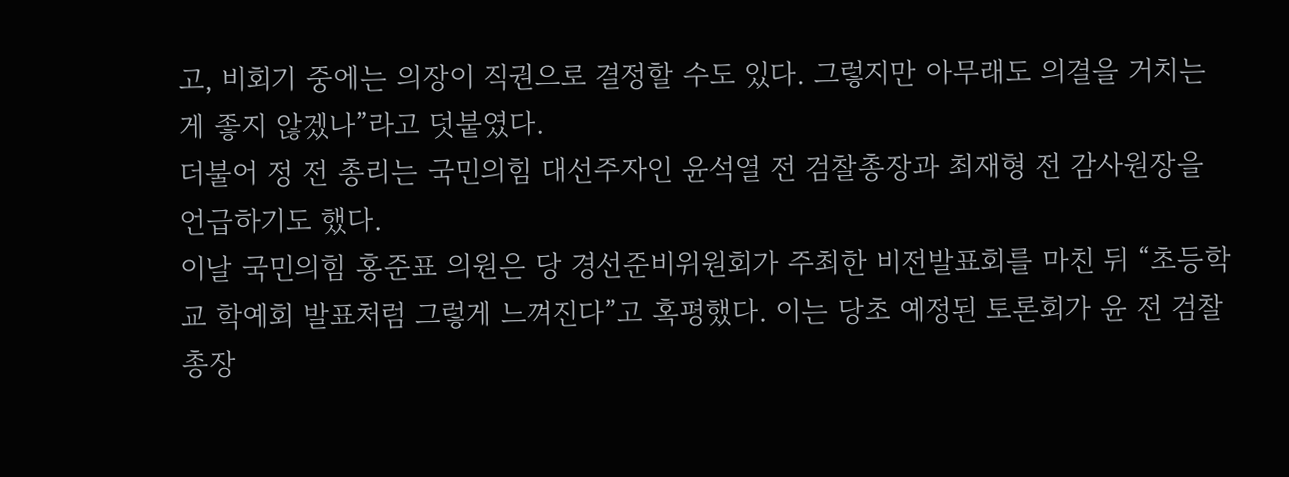고, 비회기 중에는 의장이 직권으로 결정할 수도 있다. 그렇지만 아무래도 의결을 거치는 게 좋지 않겠나”라고 덧붙였다.
더불어 정 전 총리는 국민의힘 대선주자인 윤석열 전 검찰총장과 최재형 전 감사원장을 언급하기도 했다.
이날 국민의힘 홍준표 의원은 당 경선준비위원회가 주최한 비전발표회를 마친 뒤 “초등학교 학예회 발표처럼 그렇게 느껴진다”고 혹평했다. 이는 당초 예정된 토론회가 윤 전 검찰총장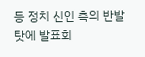등 정치 신인 측의 반발 탓에 발표회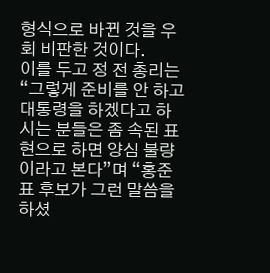형식으로 바뀐 것을 우회 비판한 것이다.
이를 두고 정 전 총리는 “그렇게 준비를 안 하고 대통령을 하겠다고 하시는 분들은 좀 속된 표현으로 하면 양심 불량이라고 본다”며 “홍준표 후보가 그런 말씀을 하셨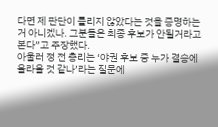다면 제 판단이 틀리지 않았다는 것을 증명하는 거 아니겠나. 그분들은 최종 후보가 안될거라고 본다”고 주장했다.
아울러 정 전 총리는 ‘야권 후보 중 누가 결승에 올라올 것 같나’라는 질문에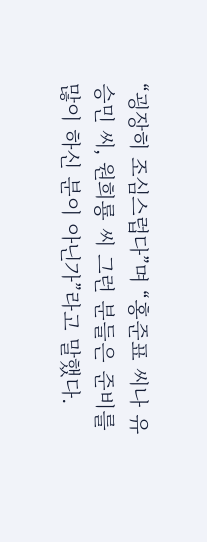“굉장히 조심스럽다”며 “홍준표 씨나 유승민 씨, 원희룡 씨 그런 분들은 준비를 많이 하신 분이 아닌가”라고 말했다.